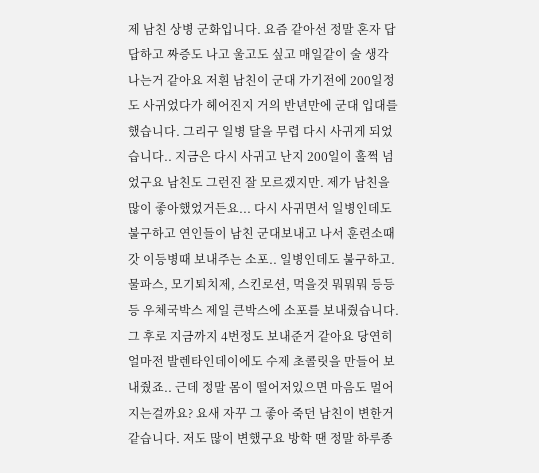제 남친 상병 군화입니다. 요즘 같아선 정말 혼자 답답하고 짜증도 나고 울고도 싶고 매일같이 술 생각 나는거 같아요 저흰 남친이 군대 가기전에 200일정도 사귀었다가 헤어진지 거의 반년만에 군대 입대를 했습니다. 그리구 일병 달을 무렵 다시 사귀게 되었습니다.. 지금은 다시 사귀고 난지 200일이 훌쩍 넘었구요 남친도 그런진 잘 모르겠지만. 제가 남친을 많이 좋아했었거든요... 다시 사귀면서 일병인데도 불구하고 연인들이 남친 군대보내고 나서 훈련소때 갓 이등병때 보내주는 소포.. 일병인데도 불구하고. 물파스, 모기퇴치제, 스킨로션, 먹을것 뭐뭐뭐 등등등 우체국박스 제일 큰박스에 소포를 보내줬습니다. 그 후로 지금까지 4번정도 보내준거 같아요 당연히 얼마전 발렌타인데이에도 수제 초콜릿을 만들어 보내줬죠.. 근데 정말 몸이 떨어저있으면 마음도 멀어지는걸까요? 요새 자꾸 그 좋아 죽던 남친이 변한거 같습니다. 저도 많이 변했구요 방학 땐 정말 하루종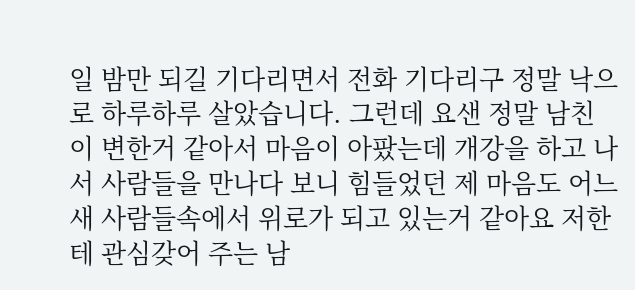일 밤만 되길 기다리면서 전화 기다리구 정말 낙으로 하루하루 살았습니다. 그런데 요샌 정말 남친이 변한거 같아서 마음이 아팠는데 개강을 하고 나서 사람들을 만나다 보니 힘들었던 제 마음도 어느새 사람들속에서 위로가 되고 있는거 같아요 저한테 관심갖어 주는 남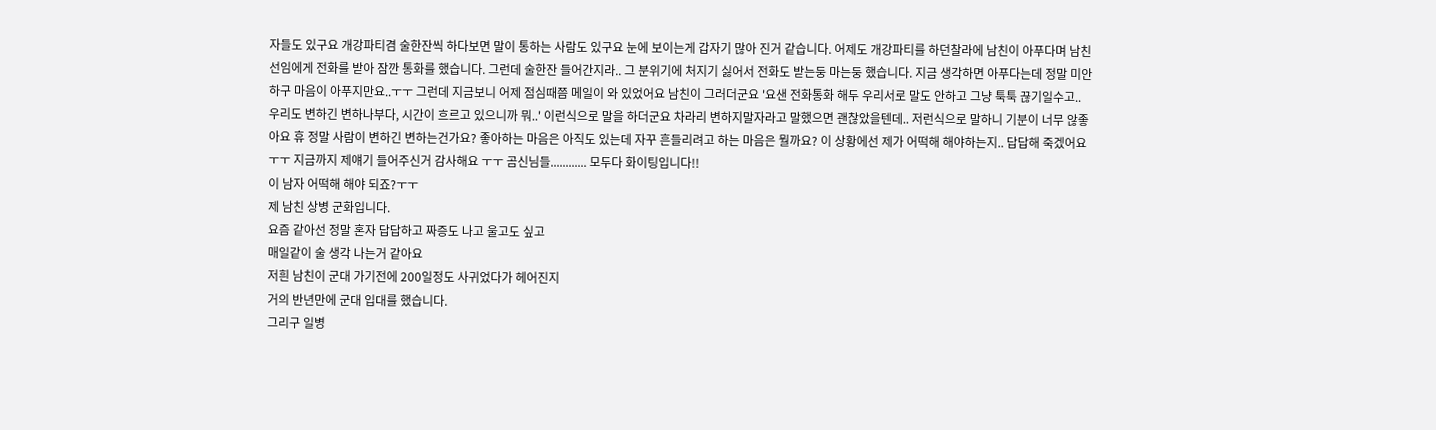자들도 있구요 개강파티겸 술한잔씩 하다보면 말이 통하는 사람도 있구요 눈에 보이는게 갑자기 많아 진거 같습니다. 어제도 개강파티를 하던찰라에 남친이 아푸다며 남친선임에게 전화를 받아 잠깐 통화를 했습니다. 그런데 술한잔 들어간지라.. 그 분위기에 처지기 싫어서 전화도 받는둥 마는둥 했습니다. 지금 생각하면 아푸다는데 정말 미안하구 마음이 아푸지만요..ㅜㅜ 그런데 지금보니 어제 점심때쯤 메일이 와 있었어요 남친이 그러더군요 '요샌 전화통화 해두 우리서로 말도 안하고 그냥 툭툭 끊기일수고.. 우리도 변하긴 변하나부다, 시간이 흐르고 있으니까 뭐..' 이런식으로 말을 하더군요 차라리 변하지말자라고 말했으면 괜찮았을텐데.. 저런식으로 말하니 기분이 너무 않좋아요 휴 정말 사람이 변하긴 변하는건가요? 좋아하는 마음은 아직도 있는데 자꾸 흔들리려고 하는 마음은 뭘까요? 이 상황에선 제가 어떡해 해야하는지.. 답답해 죽겠어요 ㅜㅜ 지금까지 제얘기 들어주신거 감사해요 ㅜㅜ 곰신님들............ 모두다 화이팅입니다!!
이 남자 어떡해 해야 되죠?ㅜㅜ
제 남친 상병 군화입니다.
요즘 같아선 정말 혼자 답답하고 짜증도 나고 울고도 싶고
매일같이 술 생각 나는거 같아요
저흰 남친이 군대 가기전에 200일정도 사귀었다가 헤어진지
거의 반년만에 군대 입대를 했습니다.
그리구 일병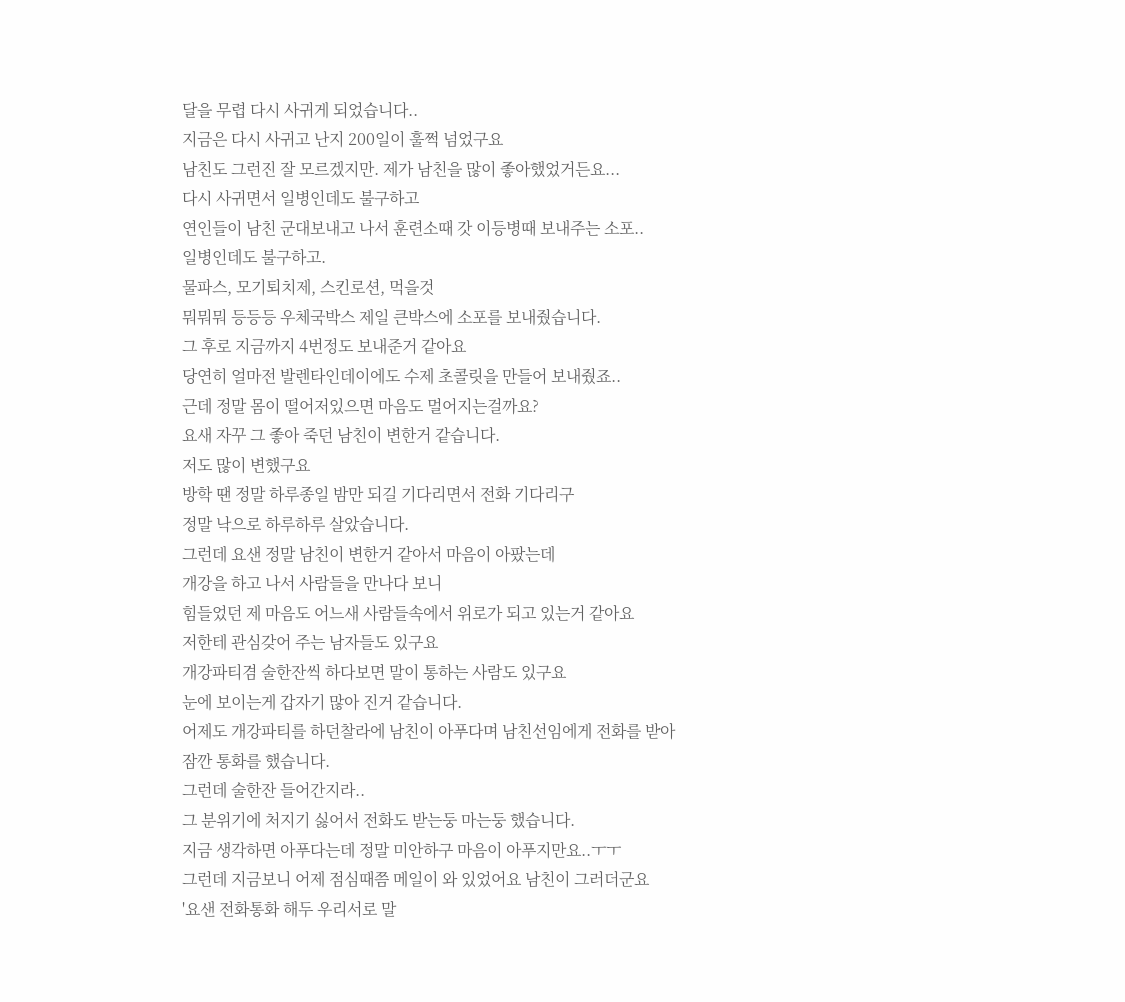달을 무렵 다시 사귀게 되었습니다..
지금은 다시 사귀고 난지 200일이 훌쩍 넘었구요
남친도 그런진 잘 모르겠지만. 제가 남친을 많이 좋아했었거든요...
다시 사귀면서 일병인데도 불구하고
연인들이 남친 군대보내고 나서 훈련소때 갓 이등병때 보내주는 소포..
일병인데도 불구하고.
물파스, 모기퇴치제, 스킨로션, 먹을것
뭐뭐뭐 등등등 우체국박스 제일 큰박스에 소포를 보내줬습니다.
그 후로 지금까지 4번정도 보내준거 같아요
당연히 얼마전 발렌타인데이에도 수제 초콜릿을 만들어 보내줬죠..
근데 정말 몸이 떨어저있으면 마음도 멀어지는걸까요?
요새 자꾸 그 좋아 죽던 남친이 변한거 같습니다.
저도 많이 변했구요
방학 땐 정말 하루종일 밤만 되길 기다리면서 전화 기다리구
정말 낙으로 하루하루 살았습니다.
그런데 요샌 정말 남친이 변한거 같아서 마음이 아팠는데
개강을 하고 나서 사람들을 만나다 보니
힘들었던 제 마음도 어느새 사람들속에서 위로가 되고 있는거 같아요
저한테 관심갖어 주는 남자들도 있구요
개강파티겸 술한잔씩 하다보면 말이 통하는 사람도 있구요
눈에 보이는게 갑자기 많아 진거 같습니다.
어제도 개강파티를 하던찰라에 남친이 아푸다며 남친선임에게 전화를 받아
잠깐 통화를 했습니다.
그런데 술한잔 들어간지라..
그 분위기에 처지기 싫어서 전화도 받는둥 마는둥 했습니다.
지금 생각하면 아푸다는데 정말 미안하구 마음이 아푸지만요..ㅜㅜ
그런데 지금보니 어제 점심때쯤 메일이 와 있었어요 남친이 그러더군요
'요샌 전화통화 해두 우리서로 말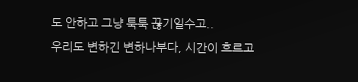도 안하고 그냥 툭툭 끊기일수고..
우리도 변하긴 변하나부다, 시간이 흐르고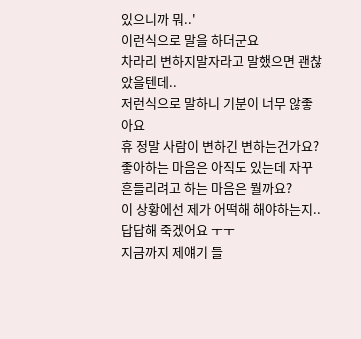있으니까 뭐..'
이런식으로 말을 하더군요
차라리 변하지말자라고 말했으면 괜찮았을텐데..
저런식으로 말하니 기분이 너무 않좋아요
휴 정말 사람이 변하긴 변하는건가요?
좋아하는 마음은 아직도 있는데 자꾸 흔들리려고 하는 마음은 뭘까요?
이 상황에선 제가 어떡해 해야하는지.. 답답해 죽겠어요 ㅜㅜ
지금까지 제얘기 들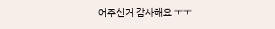어주신거 감사해요 ㅜㅜ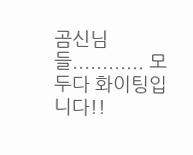곰신님들............ 모두다 화이팅입니다!!